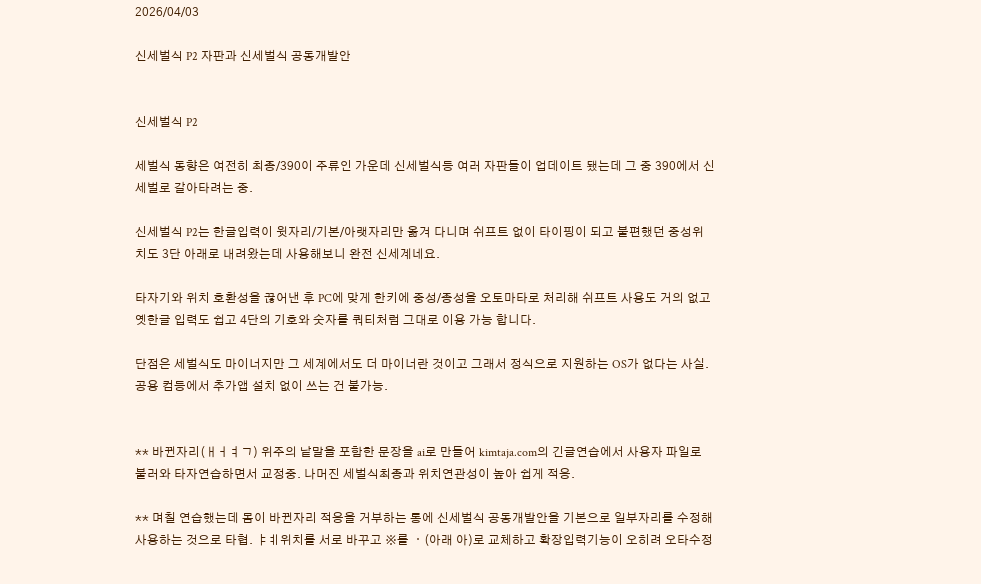2026/04/03

신세벌식 P2 자판과 신세벌식 공동개발안


신세벌식 P2

세벌식 동향은 여전히 최종/390이 주류인 가운데 신세벌식등 여러 자판들이 업데이트 됐는데 그 중 390에서 신세벌로 갈아타려는 중.

신세벌식 P2는 한글입력이 윗자리/기본/아랫자리만 옮겨 다니며 쉬프트 없이 타이핑이 되고 불편했던 중성위치도 3단 아래로 내려왔는데 사용해보니 완전 신세계네요.

타자기와 위치 호환성을 끊어낸 후 PC에 맞게 한키에 중성/종성을 오토마타로 처리해 쉬프트 사용도 거의 없고 옛한글 입력도 쉽고 4단의 기호와 숫자를 쿼티처럼 그대로 이용 가능 합니다.

단점은 세벌식도 마이너지만 그 세계에서도 더 마이너란 것이고 그래서 정식으로 지원하는 OS가 없다는 사실. 공용 컴등에서 추가앱 설치 없이 쓰는 건 불가능.


** 바뀐자리(ㅐㅓㅕㄱ) 위주의 낱말을 포함한 문장을 ai로 만들어 kimtaja.com의 긴글연습에서 사용자 파일로 불러와 타자연습하면서 교정중. 나머진 세벌식최종과 위치연관성이 높아 쉽게 적응.

** 며칠 연습했는데 몸이 바뀐자리 적응을 거부하는 통에 신세벌식 공동개발안을 기본으로 일부자리를 수정해 사용하는 것으로 타협. ㅑㅖ위치를 서로 바꾸고 ※를 ㆍ(아래 아)로 교체하고 확장입력기능이 오히려 오타수정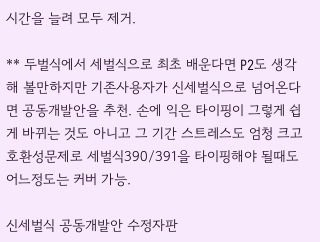시간을 늘려 모두 제거.

** 두벌식에서 세벌식으로 최초 배운다면 P2도 생각해 볼만하지만 기존사용자가 신세벌식으로 넘어온다면 공동개발안을 추천. 손에 익은 타이핑이 그렇게 쉽게 바뀌는 것도 아니고 그 기간 스트레스도 엄청 크고 호환성문제로 세벌식390/391을 타이핑해야 될때도 어느정도는 커버 가능.

신세벌식 공동개발안 수정자판